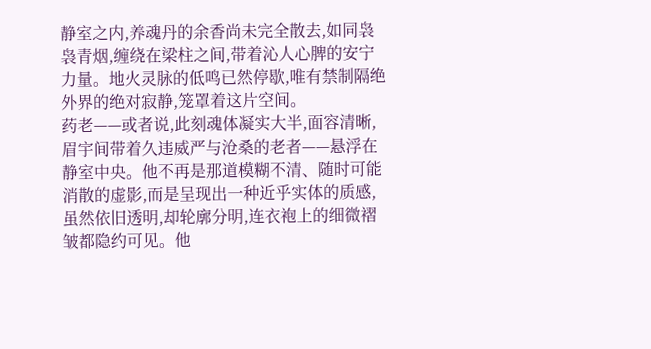静室之内,养魂丹的余香尚未完全散去,如同袅袅青烟,缠绕在梁柱之间,带着沁人心脾的安宁力量。地火灵脉的低鸣已然停歇,唯有禁制隔绝外界的绝对寂静,笼罩着这片空间。
药老——或者说,此刻魂体凝实大半,面容清晰,眉宇间带着久违威严与沧桑的老者——悬浮在静室中央。他不再是那道模糊不清、随时可能消散的虚影,而是呈现出一种近乎实体的质感,虽然依旧透明,却轮廓分明,连衣袍上的细微褶皱都隐约可见。他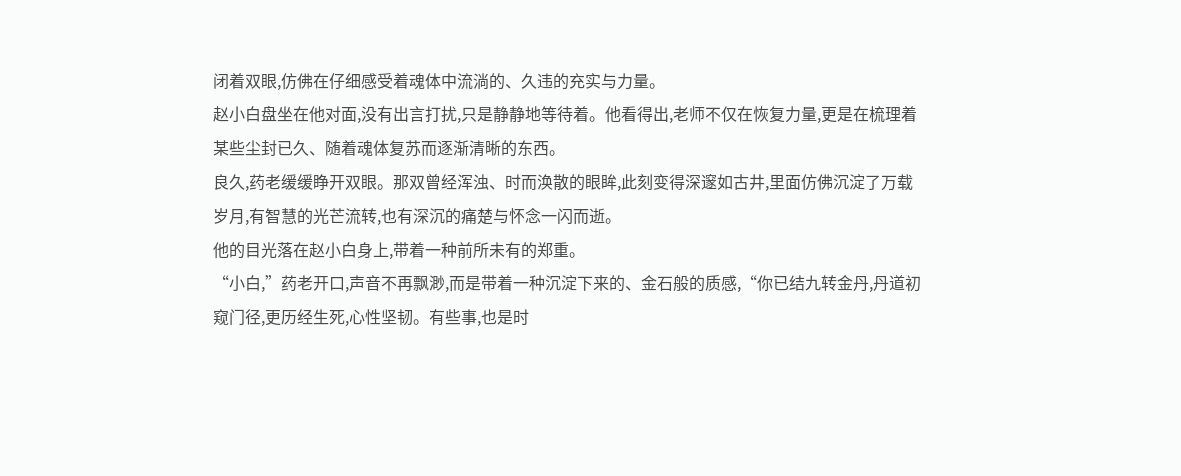闭着双眼,仿佛在仔细感受着魂体中流淌的、久违的充实与力量。
赵小白盘坐在他对面,没有出言打扰,只是静静地等待着。他看得出,老师不仅在恢复力量,更是在梳理着某些尘封已久、随着魂体复苏而逐渐清晰的东西。
良久,药老缓缓睁开双眼。那双曾经浑浊、时而涣散的眼眸,此刻变得深邃如古井,里面仿佛沉淀了万载岁月,有智慧的光芒流转,也有深沉的痛楚与怀念一闪而逝。
他的目光落在赵小白身上,带着一种前所未有的郑重。
“小白,”药老开口,声音不再飘渺,而是带着一种沉淀下来的、金石般的质感,“你已结九转金丹,丹道初窥门径,更历经生死,心性坚韧。有些事,也是时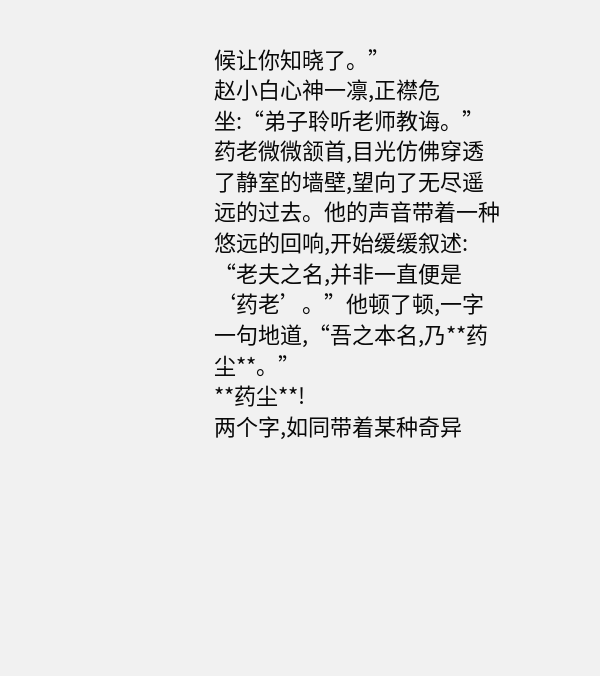候让你知晓了。”
赵小白心神一凛,正襟危坐:“弟子聆听老师教诲。”
药老微微颔首,目光仿佛穿透了静室的墙壁,望向了无尽遥远的过去。他的声音带着一种悠远的回响,开始缓缓叙述:
“老夫之名,并非一直便是‘药老’。”他顿了顿,一字一句地道,“吾之本名,乃**药尘**。”
**药尘**!
两个字,如同带着某种奇异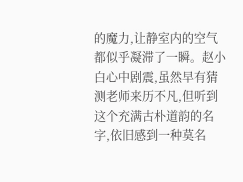的魔力,让静室内的空气都似乎凝滞了一瞬。赵小白心中剧震,虽然早有猜测老师来历不凡,但听到这个充满古朴道韵的名字,依旧感到一种莫名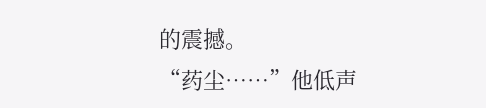的震撼。
“药尘……”他低声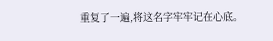重复了一遍,将这名字牢牢记在心底。